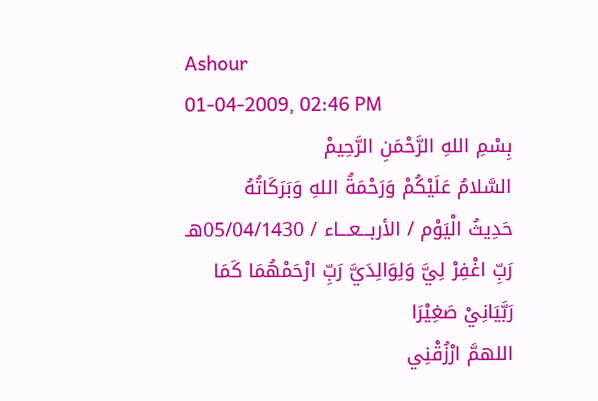Ashour
01-04-2009, 02:46 PM
بِسْمِ اللهِ الرَّحْمَنِ الرَّحِيمْ
السَّلامُ عَلَيْكُمْ وَرَحْمَةُ اللهِ وَبَرَكَاتُهُ
حَدِيثُ الْيَوْم / الأربـــعـــاء / 05/04/1430هـ
رَبِّ اغْفِرْ لِيَّ وَلِوَالِدَيَّ رَبِّ ارْحَمْهُمَا كَمَا رَبَّيَانِيْ صَغِيْرَا
اللهمَّ ارْزُقْنِي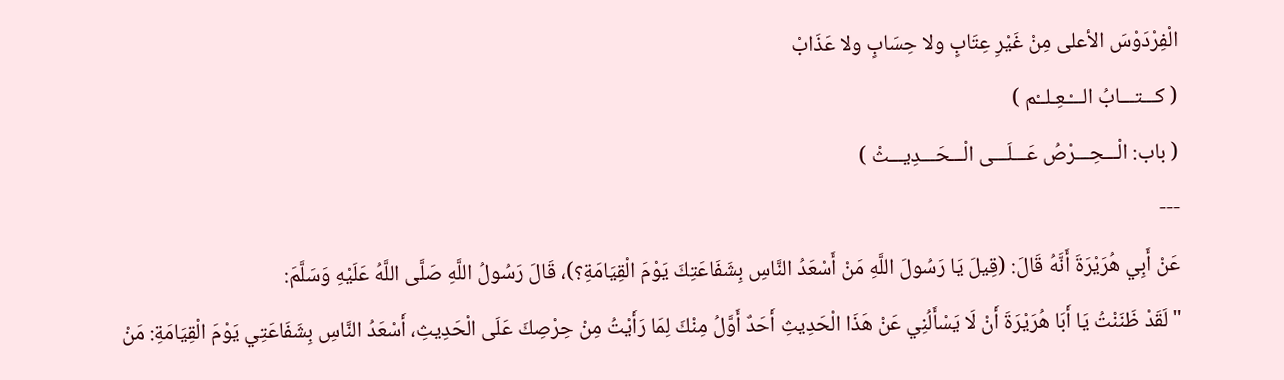الْفِرْدَوْسَ الأعلى مِنْ غَيْرِ عِتَابٍ ولا حِسَابٍ ولا عَذَابْ
( كـــتـــابُ الـــْـعِـلــْم )
( باب: الْـــحِـــرْصُ عَـــلَـــى الْـــحَـــدِيـــثْ )
---
عَنْ أَبِي هُرَيْرَةَ أَنَّهُ قَالَ: (قِيلَ يَا رَسُولَ اللَّهِ مَنْ أَسْعَدُ النَّاسِ بِشَفَاعَتِكَ يَوْمَ الْقِيَامَةِ؟)، قَالَ رَسُولُ اللَّهِ صَلَّى اللَّهُ عَلَيْهِ وَسَلَّمَ:
"لَقَدْ ظَنَنْتُ يَا أَبَا هُرَيْرَةَ أَنْ لَا يَسْأَلُنِي عَنْ هَذَا الْحَدِيثِ أَحَدٌ أَوَّلُ مِنْكَ لِمَا رَأَيْتُ مِنْ حِرْصِكَ عَلَى الْحَدِيثِ، أَسْعَدُ النَّاسِ بِشَفَاعَتِي يَوْمَ الْقِيَامَةِ: مَنْ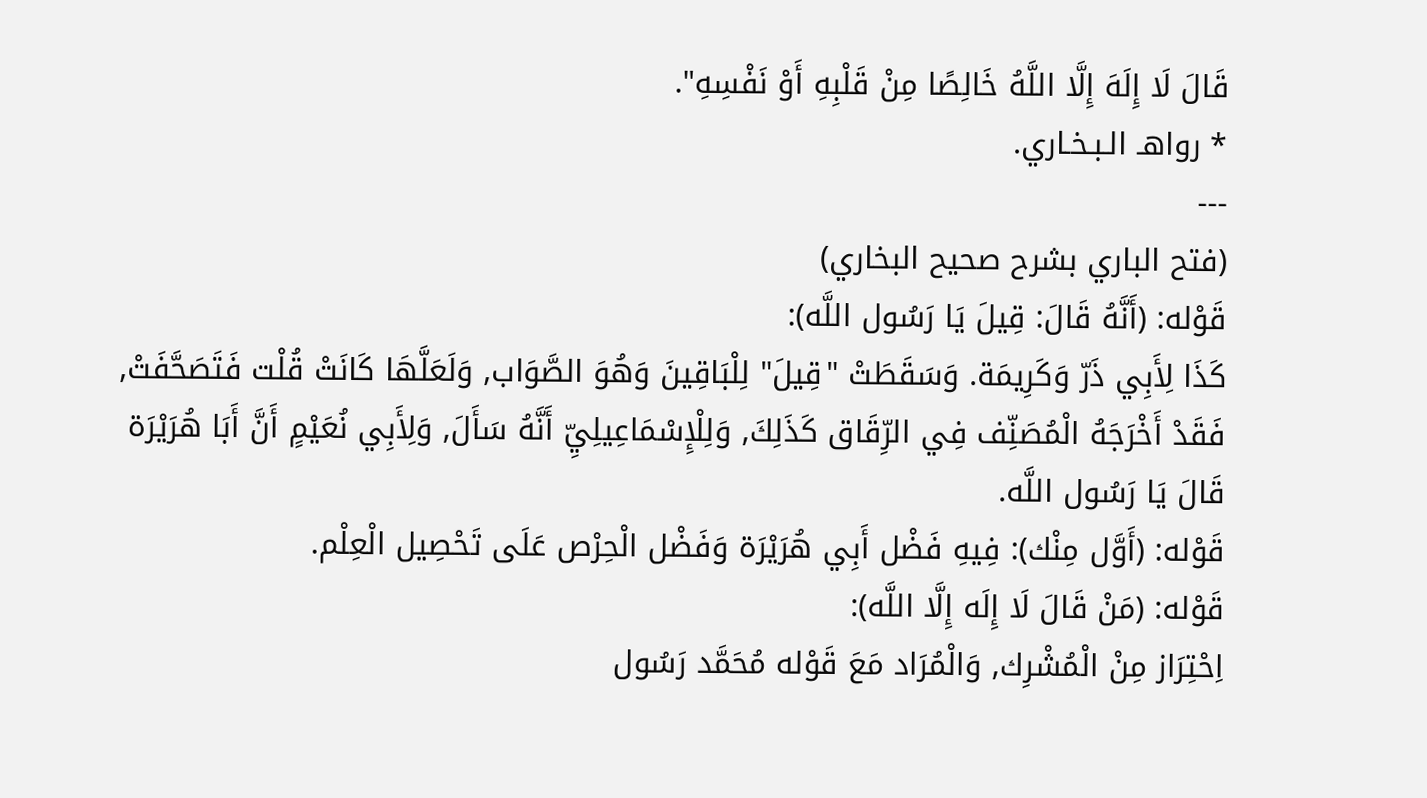قَالَ لَا إِلَهَ إِلَّا اللَّهُ خَالِصًا مِنْ قَلْبِهِ أَوْ نَفْسِهِ".
* رواهـ الـبـخـاري.
---
(فتح الباري بشرح صحيح البخاري)
قَوْله: (أَنَّهُ قَالَ: قِيلَ يَا رَسُول اللَّه):
كَذَا لِأَبِي ذَرّ وَكَرِيمَة. وَسَقَطَتْ "قِيلَ" لِلْبَاقِينَ وَهُوَ الصَّوَاب, وَلَعَلَّهَا كَانَتْ قُلْت فَتَصَحَّفَتْ, فَقَدْ أَخْرَجَهُ الْمُصَنِّف فِي الرِّقَاق كَذَلِكَ, وَلِلْإِسْمَاعِيلِيِّ أَنَّهُ سَأَلَ, وَلِأَبِي نُعَيْمٍ أَنَّ أَبَا هُرَيْرَة قَالَ يَا رَسُول اللَّه.
قَوْله: (أَوَّل مِنْك): فِيهِ فَضْل أَبِي هُرَيْرَة وَفَضْل الْحِرْص عَلَى تَحْصِيل الْعِلْم.
قَوْله: (مَنْ قَالَ لَا إِلَه إِلَّا اللَّه):
اِحْتِرَاز مِنْ الْمُشْرِك, وَالْمُرَاد مَعَ قَوْله مُحَمَّد رَسُول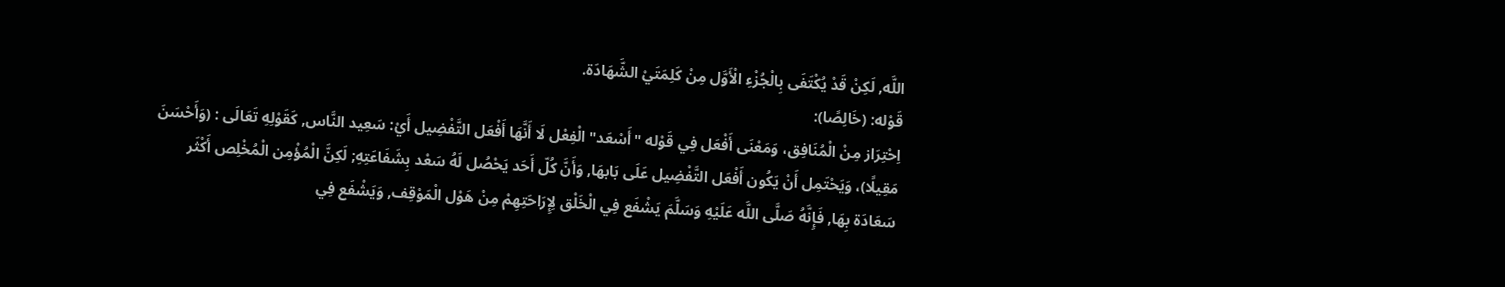اللَّه, لَكِنْ قَدْ يُكْتَفَى بِالْجُزْءِ الْأَوَّل مِنْ كَلِمَتَيْ الشَّهَادَة.
قَوْله: (خَالِصًا):
اِحْتِرَاز مِنْ الْمُنَافِق، وَمَعْنَى أَفْعَل فِي قَوْله "أَسْعَد" الْفِعْل لَا أَنَّهَا أَفْعَل التَّفْضِيل أَيْ: سَعِيد النَّاس, كَقَوْلِهِ تَعَالَى : (وَأَحْسَنَ مَقِيلًا)، وَيَحْتَمِل أَنْ يَكُون أَفْعَل التَّفْضِيل عَلَى بَابهَا, وَأَنَّ كُلّ أَحَد يَحْصُل لَهُ سَعْد بِشَفَاعَتِهِ; لَكِنَّ الْمُؤْمِن الْمُخْلِص أَكْثَر سَعَادَة بِهَا, فَإِنَّهُ صَلَّى اللَّه عَلَيْهِ وَسَلَّمَ يَشْفَع فِي الْخَلْق لِإِرَاحَتِهِمْ مِنْ هَوْل الْمَوْقِف, وَيَشْفَع فِي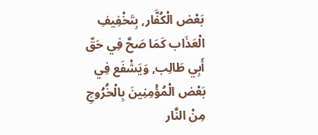بَعْض الْكُفَّار, بِتَخْفِيفِ الْعَذَاب كَمَا صَحَّ فِي حَقّ أَبِي طَالِب, وَيَشْفَع فِي بَعْض الْمُؤْمِنِينَ بِالْخُرُوجِ مِنْ النَّار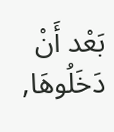بَعْد أَنْ دَخَلُوهَا,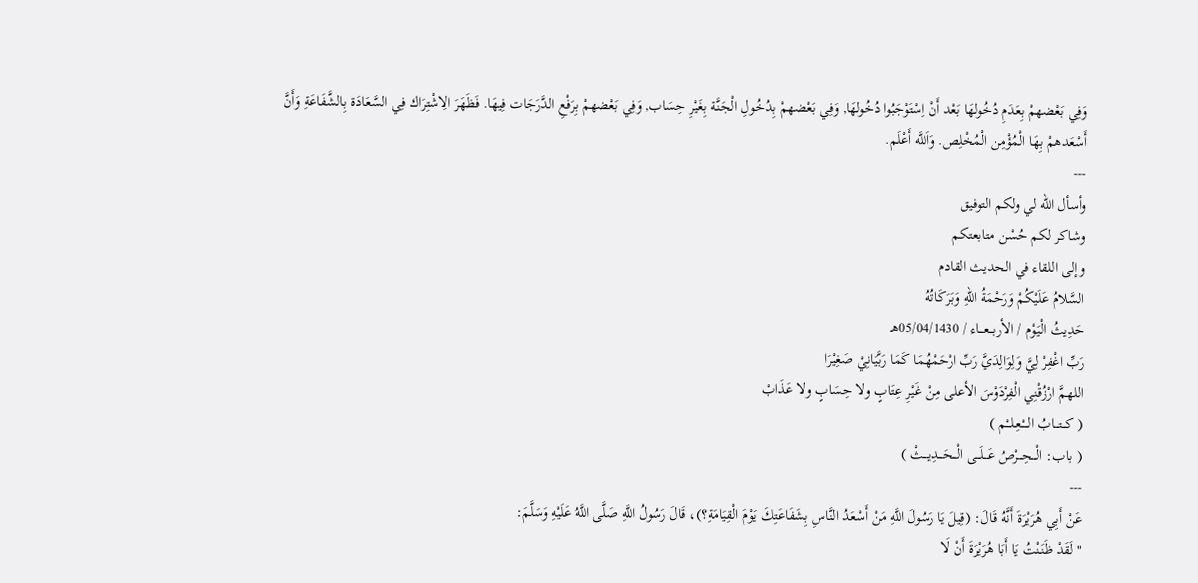وَفِي بَعْضهمْ بِعَدَمِ دُخُولهَا بَعْد أَنْ اِسْتَوْجَبُوا دُخُولهَا, وَفِي بَعْضهمْ بِدُخُولِ الْجَنَّة بِغَيْرِ حِسَاب, وَفِي بَعْضهمْ بِرَفْعِ الدَّرَجَات فِيهَا. فَظَهَرَ الِاشْتِرَاك فِي السَّعَادَة بِالشَّفَاعَةِ وَأَنَّ أَسْعَدهمْ بِهَا الْمُؤْمِن الْمُخْلِص. وَاَللَّه أَعْلَم.
---
وأسأل الله لي ولكم التوفيق
وشاكر لكم حُسْن متابعتكم
وإلى اللقاء في الحديث القادم
السَّلامُ عَلَيْكُمْ وَرَحْمَةُ اللهِ وَبَرَكَاتُهُ
حَدِيثُ الْيَوْم / الأربـــعـــاء / 05/04/1430هـ
رَبِّ اغْفِرْ لِيَّ وَلِوَالِدَيَّ رَبِّ ارْحَمْهُمَا كَمَا رَبَّيَانِيْ صَغِيْرَا
اللهمَّ ارْزُقْنِي الْفِرْدَوْسَ الأعلى مِنْ غَيْرِ عِتَابٍ ولا حِسَابٍ ولا عَذَابْ
( كـــتـــابُ الـــْـعِـلــْم )
( باب: الْـــحِـــرْصُ عَـــلَـــى الْـــحَـــدِيـــثْ )
---
عَنْ أَبِي هُرَيْرَةَ أَنَّهُ قَالَ: (قِيلَ يَا رَسُولَ اللَّهِ مَنْ أَسْعَدُ النَّاسِ بِشَفَاعَتِكَ يَوْمَ الْقِيَامَةِ؟)، قَالَ رَسُولُ اللَّهِ صَلَّى اللَّهُ عَلَيْهِ وَسَلَّمَ:
"لَقَدْ ظَنَنْتُ يَا أَبَا هُرَيْرَةَ أَنْ لَا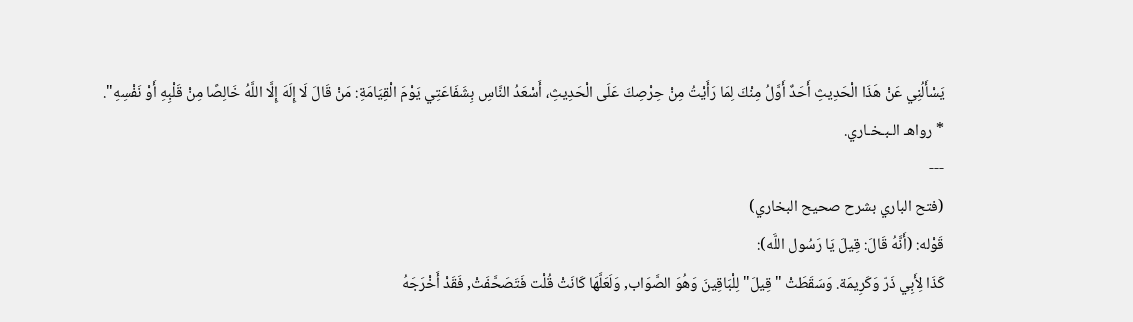يَسْأَلُنِي عَنْ هَذَا الْحَدِيثِ أَحَدٌ أَوَّلُ مِنْكَ لِمَا رَأَيْتُ مِنْ حِرْصِكَ عَلَى الْحَدِيثِ، أَسْعَدُ النَّاسِ بِشَفَاعَتِي يَوْمَ الْقِيَامَةِ: مَنْ قَالَ لَا إِلَهَ إِلَّا اللَّهُ خَالِصًا مِنْ قَلْبِهِ أَوْ نَفْسِهِ".
* رواهـ الـبـخـاري.
---
(فتح الباري بشرح صحيح البخاري)
قَوْله: (أَنَّهُ قَالَ: قِيلَ يَا رَسُول اللَّه):
كَذَا لِأَبِي ذَرّ وَكَرِيمَة. وَسَقَطَتْ "قِيلَ" لِلْبَاقِينَ وَهُوَ الصَّوَاب, وَلَعَلَّهَا كَانَتْ قُلْت فَتَصَحَّفَتْ, فَقَدْ أَخْرَجَهُ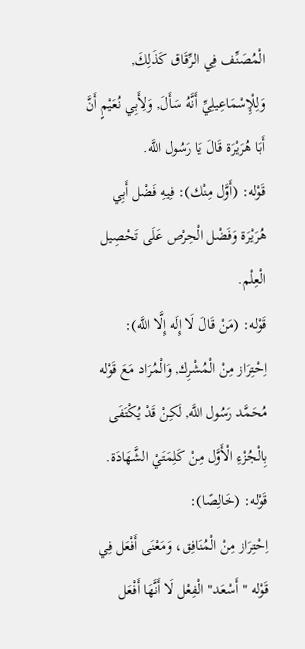الْمُصَنِّف فِي الرِّقَاق كَذَلِكَ, وَلِلْإِسْمَاعِيلِيِّ أَنَّهُ سَأَلَ, وَلِأَبِي نُعَيْمٍ أَنَّ أَبَا هُرَيْرَة قَالَ يَا رَسُول اللَّه.
قَوْله: (أَوَّل مِنْك): فِيهِ فَضْل أَبِي هُرَيْرَة وَفَضْل الْحِرْص عَلَى تَحْصِيل الْعِلْم.
قَوْله: (مَنْ قَالَ لَا إِلَه إِلَّا اللَّه):
اِحْتِرَاز مِنْ الْمُشْرِك, وَالْمُرَاد مَعَ قَوْله مُحَمَّد رَسُول اللَّه, لَكِنْ قَدْ يُكْتَفَى بِالْجُزْءِ الْأَوَّل مِنْ كَلِمَتَيْ الشَّهَادَة.
قَوْله: (خَالِصًا):
اِحْتِرَاز مِنْ الْمُنَافِق، وَمَعْنَى أَفْعَل فِي قَوْله "أَسْعَد" الْفِعْل لَا أَنَّهَا أَفْعَل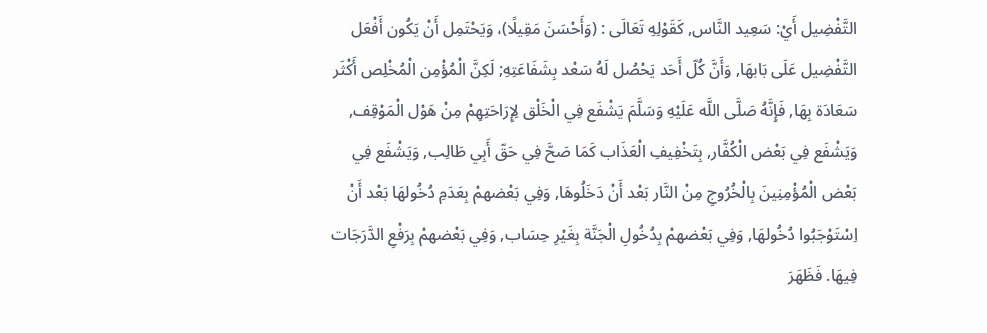التَّفْضِيل أَيْ: سَعِيد النَّاس, كَقَوْلِهِ تَعَالَى : (وَأَحْسَنَ مَقِيلًا)، وَيَحْتَمِل أَنْ يَكُون أَفْعَل التَّفْضِيل عَلَى بَابهَا, وَأَنَّ كُلّ أَحَد يَحْصُل لَهُ سَعْد بِشَفَاعَتِهِ; لَكِنَّ الْمُؤْمِن الْمُخْلِص أَكْثَر سَعَادَة بِهَا, فَإِنَّهُ صَلَّى اللَّه عَلَيْهِ وَسَلَّمَ يَشْفَع فِي الْخَلْق لِإِرَاحَتِهِمْ مِنْ هَوْل الْمَوْقِف, وَيَشْفَع فِي بَعْض الْكُفَّار, بِتَخْفِيفِ الْعَذَاب كَمَا صَحَّ فِي حَقّ أَبِي طَالِب, وَيَشْفَع فِي بَعْض الْمُؤْمِنِينَ بِالْخُرُوجِ مِنْ النَّار بَعْد أَنْ دَخَلُوهَا, وَفِي بَعْضهمْ بِعَدَمِ دُخُولهَا بَعْد أَنْ اِسْتَوْجَبُوا دُخُولهَا, وَفِي بَعْضهمْ بِدُخُولِ الْجَنَّة بِغَيْرِ حِسَاب, وَفِي بَعْضهمْ بِرَفْعِ الدَّرَجَات فِيهَا. فَظَهَرَ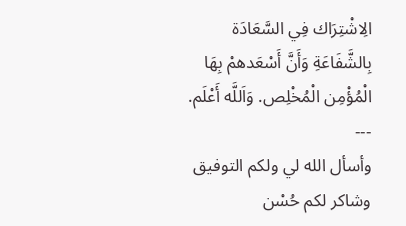الِاشْتِرَاك فِي السَّعَادَة بِالشَّفَاعَةِ وَأَنَّ أَسْعَدهمْ بِهَا الْمُؤْمِن الْمُخْلِص. وَاَللَّه أَعْلَم.
---
وأسأل الله لي ولكم التوفيق
وشاكر لكم حُسْن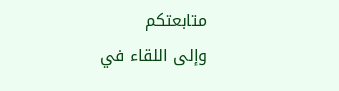متابعتكم
وإلى اللقاء في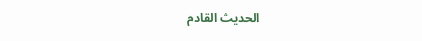الحديث القادم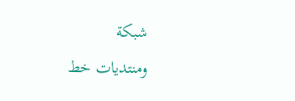شبكة
ومنتديات خط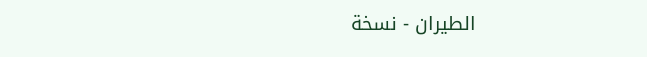الطيران - نسخة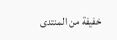خفيفة من المنتدى